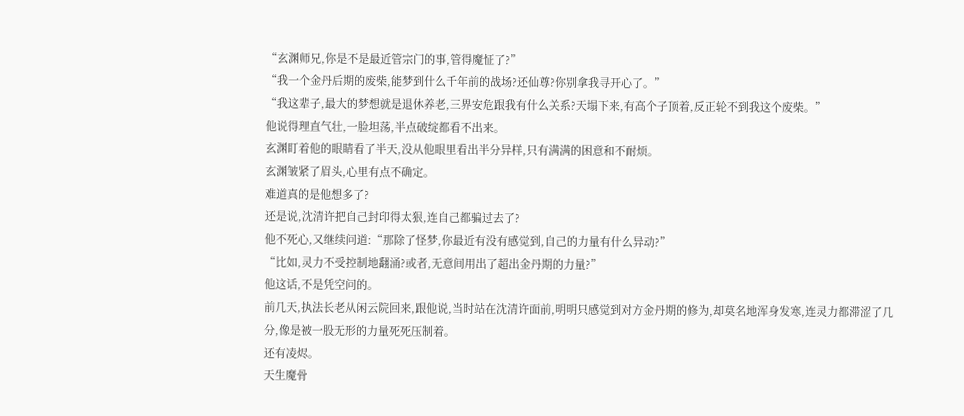“玄渊师兄,你是不是最近管宗门的事,管得魔怔了?”
“我一个金丹后期的废柴,能梦到什么千年前的战场?还仙尊?你别拿我寻开心了。”
“我这辈子,最大的梦想就是退休养老,三界安危跟我有什么关系?天塌下来,有高个子顶着,反正轮不到我这个废柴。”
他说得理直气壮,一脸坦荡,半点破绽都看不出来。
玄渊盯着他的眼睛看了半天,没从他眼里看出半分异样,只有满满的困意和不耐烦。
玄渊皱紧了眉头,心里有点不确定。
难道真的是他想多了?
还是说,沈清许把自己封印得太狠,连自己都骗过去了?
他不死心,又继续问道:“那除了怪梦,你最近有没有感觉到,自己的力量有什么异动?”
“比如,灵力不受控制地翻涌?或者,无意间用出了超出金丹期的力量?”
他这话,不是凭空问的。
前几天,执法长老从闲云院回来,跟他说,当时站在沈清许面前,明明只感觉到对方金丹期的修为,却莫名地浑身发寒,连灵力都滞涩了几分,像是被一股无形的力量死死压制着。
还有凌烬。
天生魔骨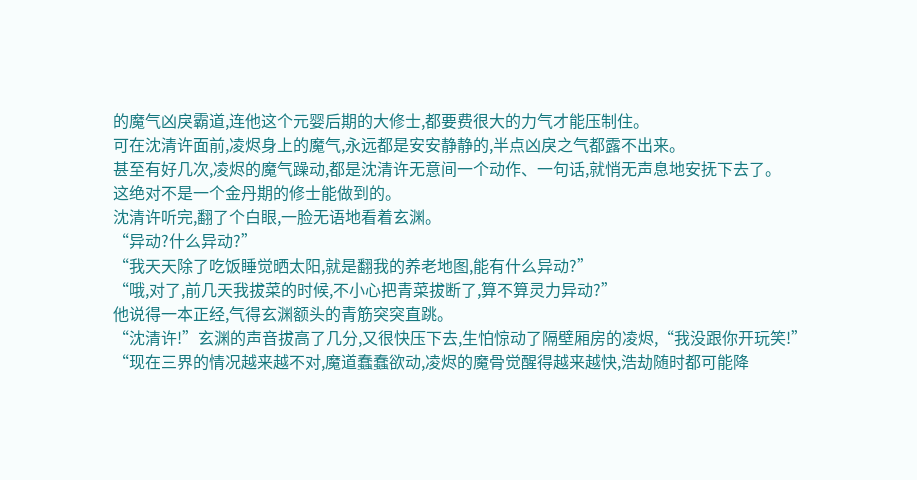的魔气凶戾霸道,连他这个元婴后期的大修士,都要费很大的力气才能压制住。
可在沈清许面前,凌烬身上的魔气,永远都是安安静静的,半点凶戾之气都露不出来。
甚至有好几次,凌烬的魔气躁动,都是沈清许无意间一个动作、一句话,就悄无声息地安抚下去了。
这绝对不是一个金丹期的修士能做到的。
沈清许听完,翻了个白眼,一脸无语地看着玄渊。
“异动?什么异动?”
“我天天除了吃饭睡觉晒太阳,就是翻我的养老地图,能有什么异动?”
“哦,对了,前几天我拔菜的时候,不小心把青菜拔断了,算不算灵力异动?”
他说得一本正经,气得玄渊额头的青筋突突直跳。
“沈清许!”玄渊的声音拔高了几分,又很快压下去,生怕惊动了隔壁厢房的凌烬,“我没跟你开玩笑!”
“现在三界的情况越来越不对,魔道蠢蠢欲动,凌烬的魔骨觉醒得越来越快,浩劫随时都可能降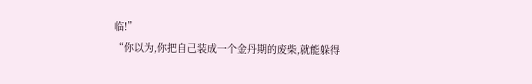临!”
“你以为,你把自己装成一个金丹期的废柴,就能躲得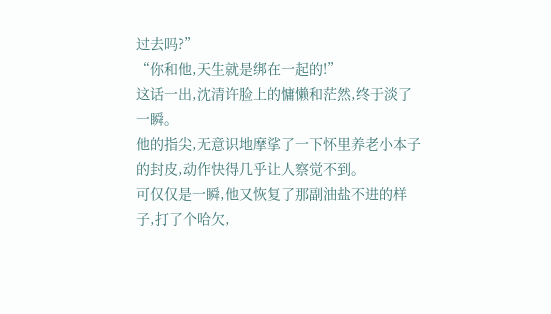过去吗?”
“你和他,天生就是绑在一起的!”
这话一出,沈清许脸上的慵懒和茫然,终于淡了一瞬。
他的指尖,无意识地摩挲了一下怀里养老小本子的封皮,动作快得几乎让人察觉不到。
可仅仅是一瞬,他又恢复了那副油盐不进的样子,打了个哈欠,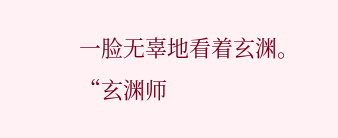一脸无辜地看着玄渊。
“玄渊师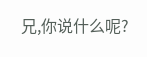兄,你说什么呢?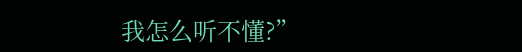我怎么听不懂?”